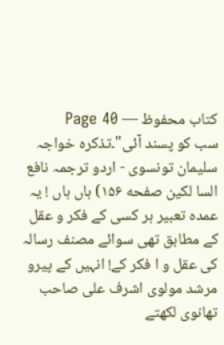کتاب محفوظ — Page 40
سب کو پسند آئی"۔تذکرہ خواجہ سلیمان تونسوی - اردو ترجمہ نافع السا لکین صفحه ۱۵۶) ہاں ہاں ! یہ عمدہ تعبیر ہر کسی کے فکر و عقل کے مطابق تھی سوائے مصنف رسالہ کی عقل و ا فکر کے! انہیں کے پیرو مرشد مولوی اشرف علی صاحب تھانوی لکھتے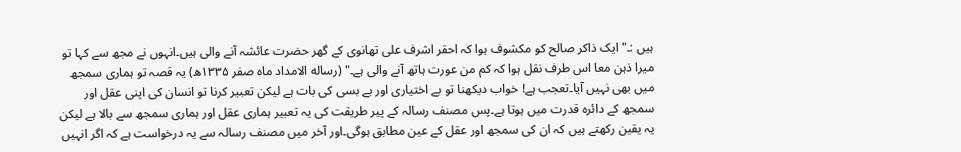ہیں :۔" ایک ذاکر صالح کو مکشوف ہوا کہ احقر اشرف علی تھانوی کے گھر حضرت عائشہ آنے والی ہیں۔انہوں نے مجھ سے کہا تو میرا ذہن معا اس طرف نقل ہوا کہ کم من عورت ہاتھ آنے والی ہے۔" (رساله الامداد ماه صفر ۱۳۳۵ھ) یہ قصہ تو ہماری سمجھ میں بھی نہیں آیا۔تعجب ہے! خواب دیکھنا تو بے اختیاری اور بے بسی کی بات ہے لیکن تعبیر کرنا تو انسان کی اپنی عقل اور سمجھ کے دائرہ قدرت میں ہوتا ہے۔پس مصنف رسالہ کے پیر طریقت کی یہ تعبیر ہماری عقل اور ہماری سمجھ سے بالا ہے لیکن یہ یقین رکھتے ہیں کہ ان کی سمجھ اور عقل کے عین مطابق ہوگی۔اور آخر میں مصنف رسالہ سے یہ درخواست ہے کہ اگر انہیں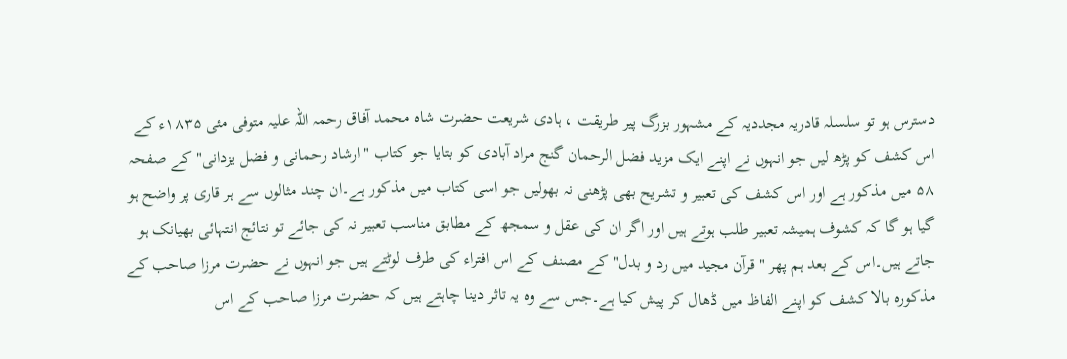دسترس ہو تو سلسلہ قادریہ مجددیہ کے مشہور بزرگ پیر طریقت ، ہادی شریعت حضرت شاہ محمد آفاق رحمہ اللہ علیہ متوفی مئی ۱۸۳۵ء کے اس کشف کو پڑھ لیں جو انہوں نے اپنے ایک مزید فضل الرحمان گنج مراد آبادی کو بتایا جو کتاب "ارشاد رحمانی و فضل یزدانی" کے صفحہ ۵۸ میں مذکور ہے اور اس کشف کی تعبیر و تشریح بھی پڑھنی نہ بھولیں جو اسی کتاب میں مذکور ہے۔ان چند مثالوں سے ہر قاری پر واضح ہو گیا ہو گا کہ کشوف ہمیشہ تعبیر طلب ہوتے ہیں اور اگر ان کی عقل و سمجھ کے مطابق مناسب تعبیر نہ کی جائے تو نتائج انتہائی بھیانک ہو جاتے ہیں۔اس کے بعد ہم پھر " قرآن مجید میں رد و بدل" کے مصنف کے اس افتراء کی طرف لوٹتے ہیں جو انہوں نے حضرت مرزا صاحب کے مذکورہ بالا کشف کو اپنے الفاظ میں ڈھال کر پیش کیا ہے۔جس سے وہ یہ تاثر دینا چاہتے ہیں کہ حضرت مرزا صاحب کے اس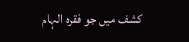کشف میں جو فقرہ الہام